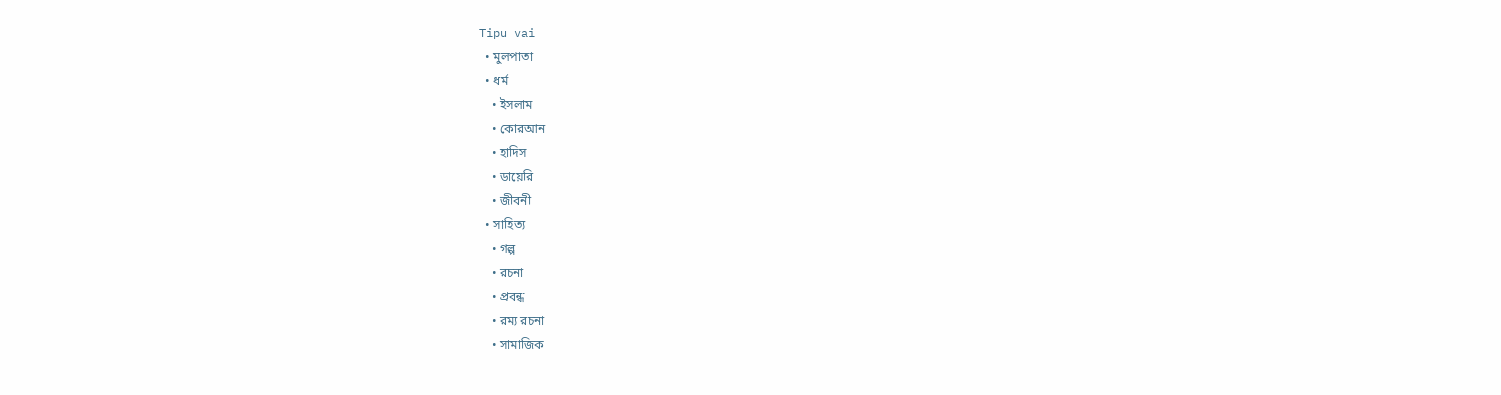Tipu vai
  • মুলপাতা
  • ধর্ম
    • ইসলাম
    • কোরআন
    • হাদিস
    • ডায়েরি
    • জীবনী
  • সাহিত্য
    • গল্প
    • রচনা
    • প্রবন্ধ
    • রম্য রচনা
    • সামাজিক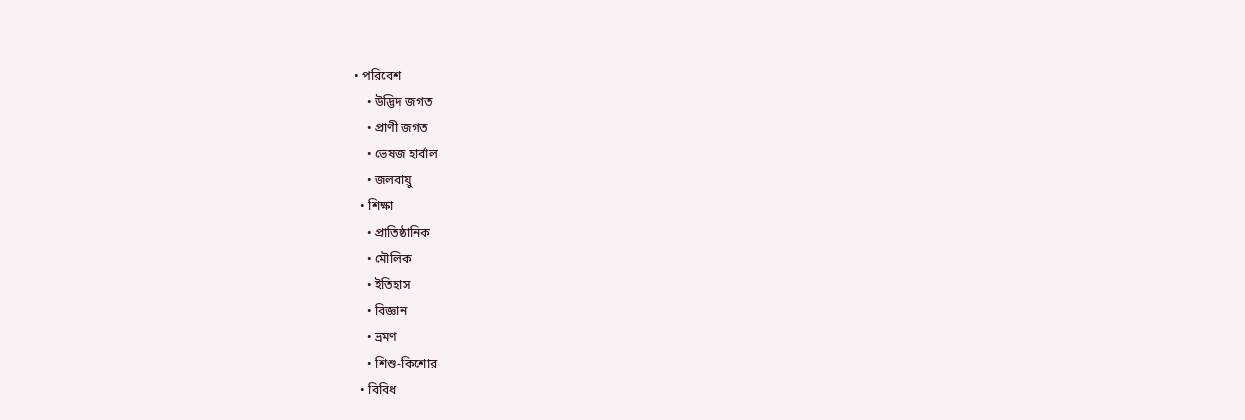• পরিবেশ
    • উদ্ভিদ জগত
    • প্রাণী জগত
    • ভেষজ হার্বাল
    • জলবায়ু
  • শিক্ষা
    • প্রাতিষ্ঠানিক
    • মৌলিক
    • ইতিহাস
    • বিজ্ঞান
    • ভ্রমণ
    • শিশু-কিশোর
  • বিবিধ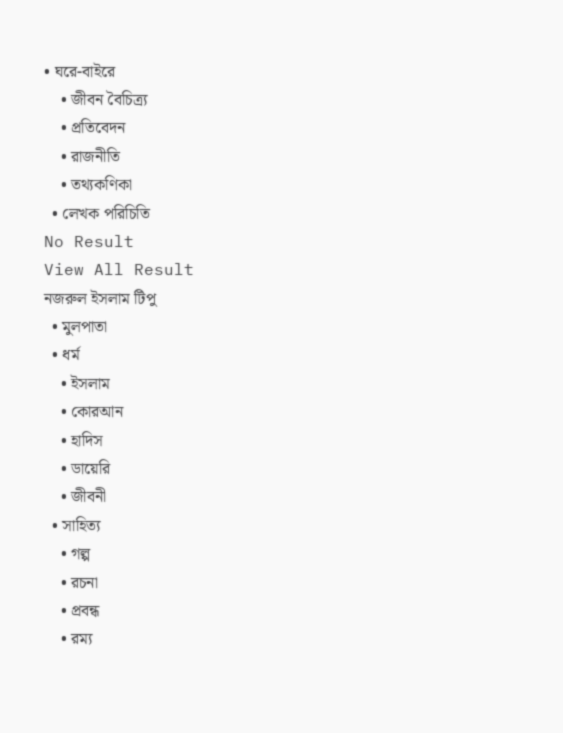• ঘরে-বাইরে
    • জীবন বৈচিত্র্য
    • প্রতিবেদন
    • রাজনীতি
    • তথ্যকণিকা
  • লেখক পরিচিতি
No Result
View All Result
নজরুল ইসলাম টিপু
  • মুলপাতা
  • ধর্ম
    • ইসলাম
    • কোরআন
    • হাদিস
    • ডায়েরি
    • জীবনী
  • সাহিত্য
    • গল্প
    • রচনা
    • প্রবন্ধ
    • রম্য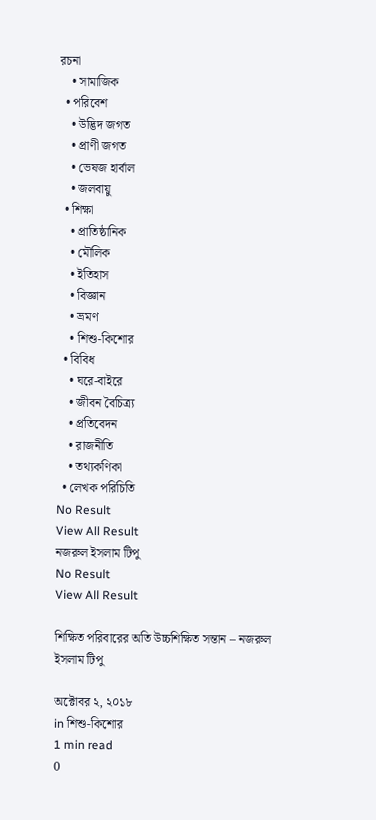রচনা
    • সামাজিক
  • পরিবেশ
    • উদ্ভিদ জগত
    • প্রাণী জগত
    • ভেষজ হার্বাল
    • জলবায়ু
  • শিক্ষা
    • প্রাতিষ্ঠানিক
    • মৌলিক
    • ইতিহাস
    • বিজ্ঞান
    • ভ্রমণ
    • শিশু-কিশোর
  • বিবিধ
    • ঘরে-বাইরে
    • জীবন বৈচিত্র্য
    • প্রতিবেদন
    • রাজনীতি
    • তথ্যকণিকা
  • লেখক পরিচিতি
No Result
View All Result
নজরুল ইসলাম টিপু
No Result
View All Result

শিক্ষিত পরিবারের অতি উচ্চশিক্ষিত সন্তান – নজরুল ইসলাম টিপু

অক্টোবর ২, ২০১৮
in শিশু-কিশোর
1 min read
0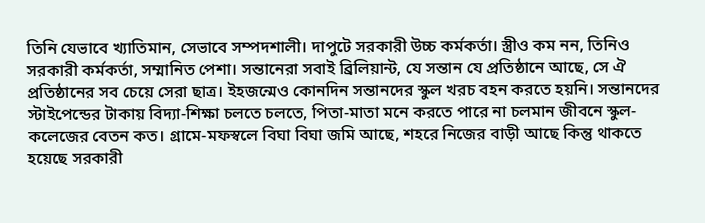তিনি যেভাবে খ্যাতিমান, সেভাবে সম্পদশালী। দাপুটে সরকারী উচ্চ কর্মকর্তা। স্ত্রীও কম নন, তিনিও সরকারী কর্মকর্তা, সম্মানিত পেশা। সন্তানেরা সবাই ব্রিলিয়ান্ট, যে সন্তান যে প্রতিষ্ঠানে আছে, সে ঐ প্রতিষ্ঠানের সব চেয়ে সেরা ছাত্র। ইহজন্মেও কোনদিন সন্তানদের স্কুল খরচ বহন করতে হয়নি। সন্তানদের স্টাইপেন্ডের টাকায় বিদ্যা-শিক্ষা চলতে চলতে, পিতা-মাতা মনে করতে পারে না চলমান জীবনে স্কুল-কলেজের বেতন কত। গ্রামে-মফস্বলে বিঘা বিঘা জমি আছে, শহরে নিজের বাড়ী আছে কিন্তু থাকতে হয়েছে সরকারী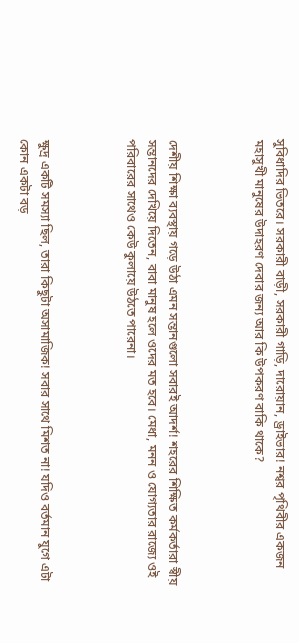সুবিধাদির ভিতরে। সরকারী বাড়ী, সরকারী গাড়ি, দারোয়ান, ড্রাইভার! নশ্বর পৃথিবীর একজন মহাসুখী মানুষের উদাহরণ দেবার জন্য আর কি উপকরণ বাকি থাকে?



দেশীয় শিক্ষা ব্যবস্থায় গড়ে উঠা এমন সন্তানগুলো সবারই আদর্শ! শহরের শিক্ষিত কর্মকর্তারা স্বীয় সন্তানদের দেখিয়ে দিতেন, বাবা মানুষ হলে ওদের মত হবে। মেধা, মনন ও যোগ্যতার রাজ্যে ওই পরিবারের সাথেও কেউ কুলায়ে উঠতে পারেনা।



ক্ষুদ্র একটি সমস্যা ছিল, তারা কিছুটা অসামাজিক! সবার সাথে মিশত না! যদিও বর্তমান যুগে এটা কোন একটা বড়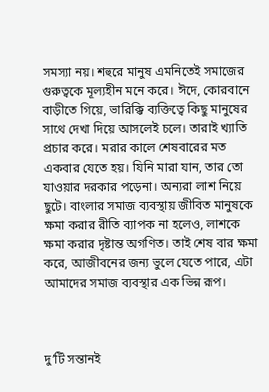সমস্যা নয়। শহুরে মানুষ এমনিতেই সমাজের গুরুত্বকে মূল্যহীন মনে করে। ঈদে, কোরবানে বাড়ীতে গিয়ে, ভারিক্কি ব্যক্তিত্বে কিছু মানুষের সাথে দেখা দিয়ে আসলেই চলে। তারাই খ্যাতি প্রচার করে। মরার কালে শেষবারের মত একবার যেতে হয়। যিনি মারা যান, তার তো যাওয়ার দরকার পড়েনা। অন্যরা লাশ নিয়ে ছুটে। বাংলার সমাজ ব্যবস্থায় জীবিত মানুষকে ক্ষমা করার রীতি ব্যাপক না হলেও, লাশকে ক্ষমা করার দৃষ্টান্ত অগণিত। তাই শেষ বার ক্ষমা করে, আজীবনের জন্য ভুলে যেতে পারে, এটা আমাদের সমাজ ব্যবস্থার এক ভিন্ন রূপ।



দু’টি সন্তানই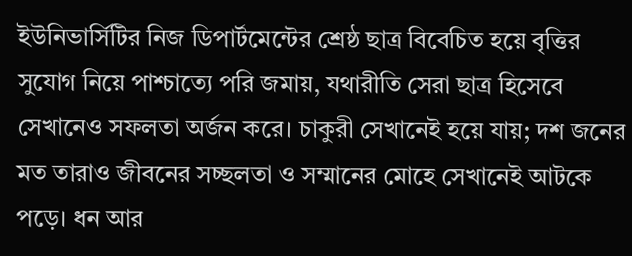ইউনিভার্সিটির নিজ ডিপার্টমেন্টের শ্রেষ্ঠ ছাত্র বিবেচিত হয়ে বৃত্তির সুযোগ নিয়ে পাশ্চাত্যে পরি জমায়, যথারীতি সেরা ছাত্র হিসেবে সেখানেও সফলতা অর্জন করে। চাকুরী সেখানেই হয়ে যায়; দশ জনের মত তারাও জীবনের সচ্ছলতা ও সম্মানের মোহে সেখানেই আটকে পড়ে। ধন আর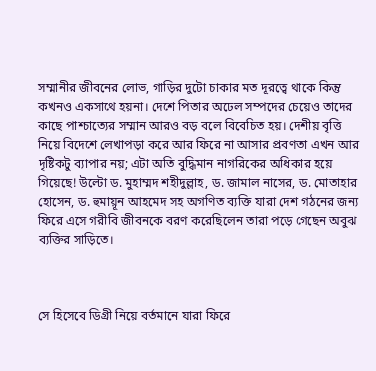সম্মানীর জীবনের লোভ, গাড়ির দুটো চাকার মত দূরত্বে থাকে কিন্তু কখনও একসাথে হয়না। দেশে পিতার অঢেল সম্পদের চেয়েও তাদের কাছে পাশ্চাত্যের সম্মান আরও বড় বলে বিবেচিত হয়। দেশীয় বৃত্তি নিয়ে বিদেশে লেখাপড়া করে আর ফিরে না আসার প্রবণতা এখন আর দৃষ্টিকটু ব্যাপার নয়; এটা অতি বুদ্ধিমান নাগরিকের অধিকার হয়ে গিয়েছে! উল্টো ড. মুহাম্মদ শহীদুল্লাহ, ড. জামাল নাসের, ড. মোতাহার হোসেন, ড. হুমায়ূন আহমেদ সহ অগণিত ব্যক্তি যারা দেশ গঠনের জন্য ফিরে এসে গরীবি জীবনকে বরণ করেছিলেন তারা পড়ে গেছেন অবুঝ ব্যক্তির সাড়িতে।



সে হিসেবে ডিগ্রী নিয়ে বর্তমানে যারা ফিরে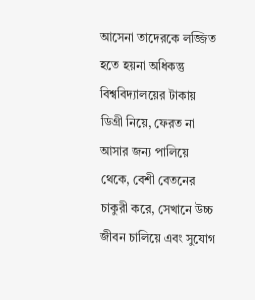আসেনা তাদেরকে লজ্জিত হতে হয়না অধিকন্তু বিশ্ববিদ্যালয়ের টাকায় ডিগ্রী নিয়ে, ফেরত না আসার জন্য পালিয়ে থেকে, বেশী বেতনের চাকুরী করে, সেখানে উচ্চ জীবন চালিয়ে এবং সুযোগ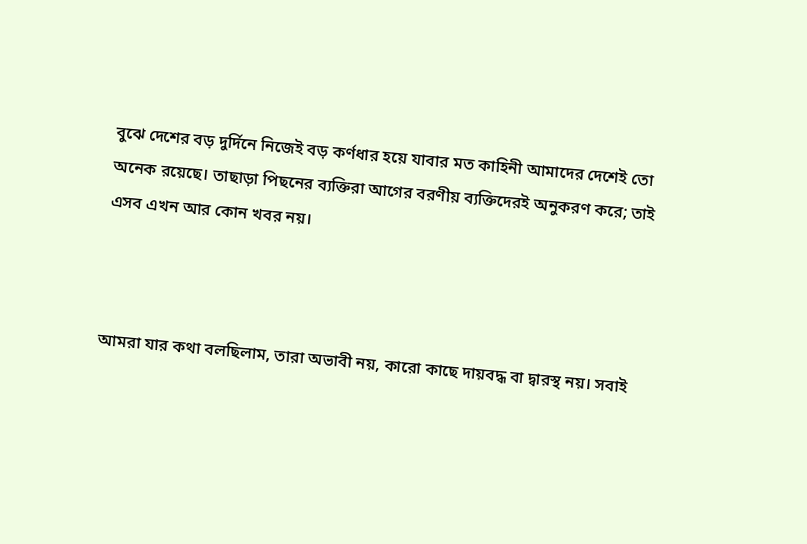বুঝে দেশের বড় দুর্দিনে নিজেই বড় কর্ণধার হয়ে যাবার মত কাহিনী আমাদের দেশেই তো অনেক রয়েছে। তাছাড়া পিছনের ব্যক্তিরা আগের বরণীয় ব্যক্তিদেরই অনুকরণ করে; তাই এসব এখন আর কোন খবর নয়।



আমরা যার কথা বলছিলাম, তারা অভাবী নয়, কারো কাছে দায়বদ্ধ বা দ্বারস্থ নয়। সবাই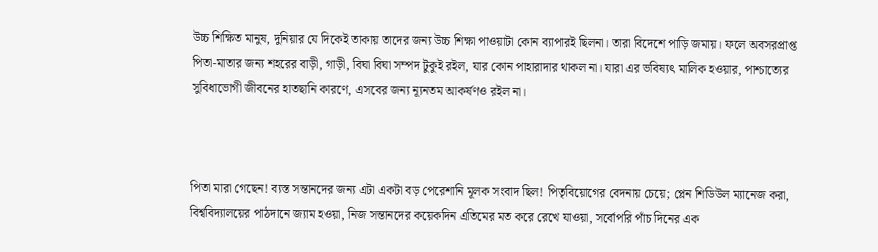উচ্চ শিক্ষিত মানুষ, দুনিয়ার যে দিকেই তাকায় তাদের জন্য উচ্চ শিক্ষা পাওয়াটা কোন ব্যাপারই ছিলনা। তারা বিদেশে পাড়ি জমায়। ফলে অবসরপ্রাপ্ত পিতা-মাতার জন্য শহরের বাড়ী, গাড়ী, বিঘা বিঘা সম্পদ টুকুই রইল, যার কোন পাহারাদার থাকল না। যারা এর ভবিষ্যৎ মালিক হওয়ার, পাশ্চাত্যের সুবিধাভোগী জীবনের হাতছানি কারণে, এসবের জন্য ন্যূনতম আকর্ষণও রইল না।



পিতা মারা গেছেন! ব্যস্ত সন্তানদের জন্য এটা একটা বড় পেরেশানি মূলক সংবাদ ছিল! পিতৃবিয়োগের বেদনায় চেয়ে; প্লেন শিডিউল ম্যানেজ করা, বিশ্ববিদ্যালয়ের পাঠদানে জ্যাম হওয়া, নিজ সন্তানদের কয়েকদিন এতিমের মত করে রেখে যাওয়া, সর্বোপরি পাঁচ দিনের এক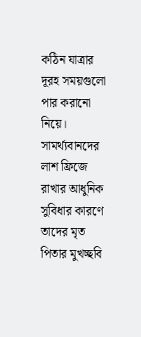কঠিন যাত্রার দূরহ সময়গুলো পার করানো নিয়ে। সামর্থ্যবানদের লাশ ফ্রিজে রাখার আধুনিক সুবিধার কারণে তাদের মৃত পিতার মুখচ্ছবি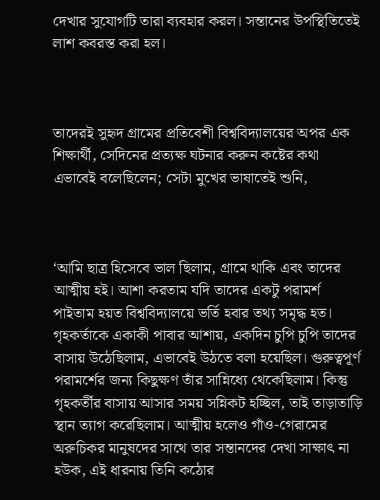দেখার সুযোগটি তারা ব্যবহার করল। সন্তানের উপস্থিতিতেই লাশ কবরস্ত করা হল।



তাদেরই সুহৃদ গ্রামের প্রতিবেশী বিশ্ববিদ্যালয়ের অপর এক শিক্ষার্থী, সেদিনের প্রত্যক্ষ ঘটনার করুন কষ্টের কথা এভাবেই বলেছিলেন; সেটা মুখের ভাষাতেই শুনি,



‘আমি ছাত্র হিসেবে ভাল ছিলাম, গ্রামে থাকি এবং তাদের আত্মীয় হই। আশা করতাম যদি তাদের একটু পরামর্শ পাইতাম হয়ত বিশ্ববিদ্যালয়ে ভর্তি হবার তথ্য সমৃদ্ধ হত। গৃহকর্তাকে একাকী পাবার আশায়, একদিন চুপি চুপি তাদের বাসায় উঠেছিলাম, এভাবেই উঠতে বলা হয়েছিল। গুরুত্বপূর্ণ পরামর্শের জন্য কিছুক্ষণ তাঁর সান্নিধ্যে থেকেছিলাম। কিন্তু গৃহকর্তীর বাসায় আসার সময় সন্নিকট হচ্ছিল, তাই তাড়াতাড়ি স্থান ত্যাগ করেছিলাম। আত্মীয় হলেও গাঁও-গেরামের অরুচিকর মানুষদের সাথে তার সন্তানদের দেখা সাক্ষাৎ না হউক, এই ধারনায় তিনি কঠোর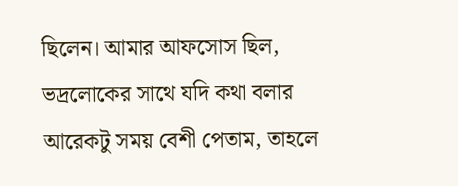ছিলেন। আমার আফসোস ছিল, ভদ্রলোকের সাথে যদি কথা বলার আরেকটু সময় বেশী পেতাম, তাহলে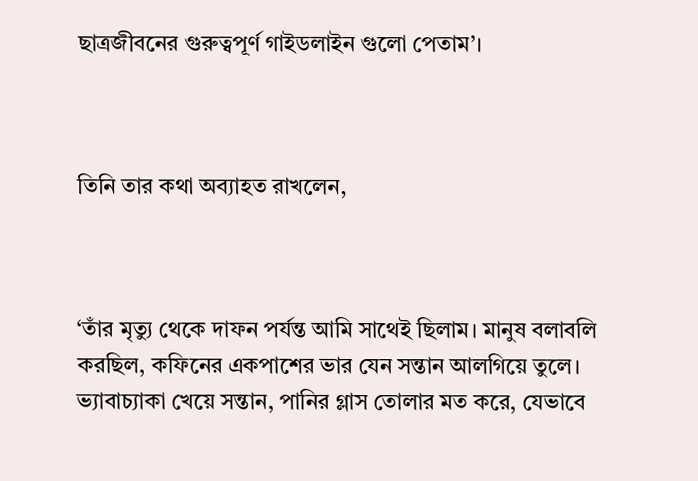ছাত্রজীবনের গুরুত্বপূর্ণ গাইডলাইন গুলো পেতাম’।



তিনি তার কথা অব্যাহত রাখলেন,



‘তাঁর মৃত্যু থেকে দাফন পর্যন্ত আমি সাথেই ছিলাম। মানুষ বলাবলি করছিল, কফিনের একপাশের ভার যেন সন্তান আলগিয়ে তুলে। ভ্যাবাচ্যাকা খেয়ে সন্তান, পানির গ্লাস তোলার মত করে, যেভাবে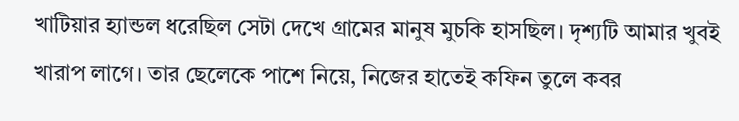খাটিয়ার হ্যান্ডল ধরেছিল সেটা দেখে গ্রামের মানুষ মুচকি হাসছিল। দৃশ্যটি আমার খুবই খারাপ লাগে। তার ছেলেকে পাশে নিয়ে, নিজের হাতেই কফিন তুলে কবর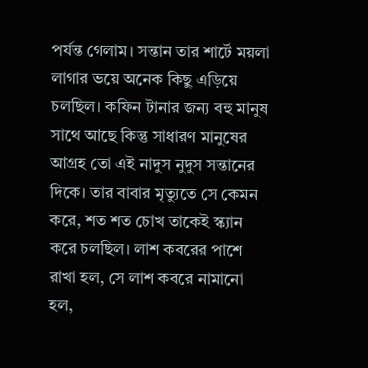পর্যন্ত গেলাম। সন্তান তার শার্টে ময়লা লাগার ভয়ে অনেক কিছু এড়িয়ে চলছিল। কফিন টানার জন্য বহু মানুষ সাথে আছে কিন্তু সাধারণ মানুষের আগ্রহ তো এই নাদুস নুদুস সন্তানের দিকে। তার বাবার মৃত্যুতে সে কেমন করে, শত শত চোখ তাকেই স্ক্যান করে চলছিল। লাশ কবরের পাশে রাখা হল, সে লাশ কবরে নামানো হল,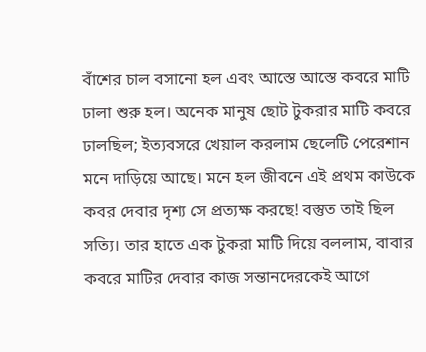বাঁশের চাল বসানো হল এবং আস্তে আস্তে কবরে মাটি ঢালা শুরু হল। অনেক মানুষ ছোট টুকরার মাটি কবরে ঢালছিল; ইত্যবসরে খেয়াল করলাম ছেলেটি পেরেশান মনে দাড়িয়ে আছে। মনে হল জীবনে এই প্রথম কাউকে কবর দেবার দৃশ্য সে প্রত্যক্ষ করছে! বস্তুত তাই ছিল সত্যি। তার হাতে এক টুকরা মাটি দিয়ে বললাম, বাবার কবরে মাটির দেবার কাজ সন্তানদেরকেই আগে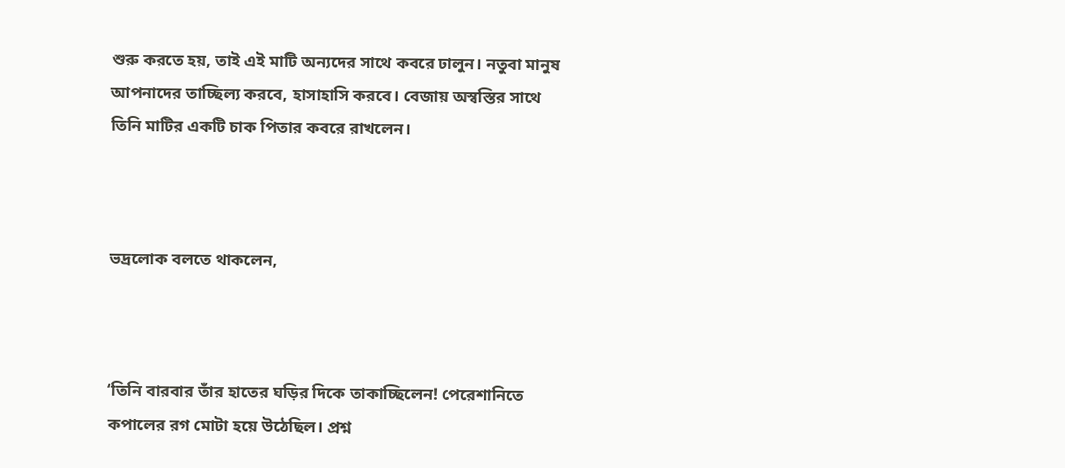শুরু করতে হয়, তাই এই মাটি অন্যদের সাথে কবরে ঢালুন। নতুবা মানুষ আপনাদের তাচ্ছিল্য করবে, হাসাহাসি করবে। বেজায় অস্বস্তির সাথে তিনি মাটির একটি চাক পিতার কবরে রাখলেন।



ভদ্রলোক বলতে থাকলেন,



‘তিনি বারবার তাঁর হাতের ঘড়ির দিকে তাকাচ্ছিলেন! পেরেশানিতে কপালের রগ মোটা হয়ে উঠেছিল। প্রশ্ন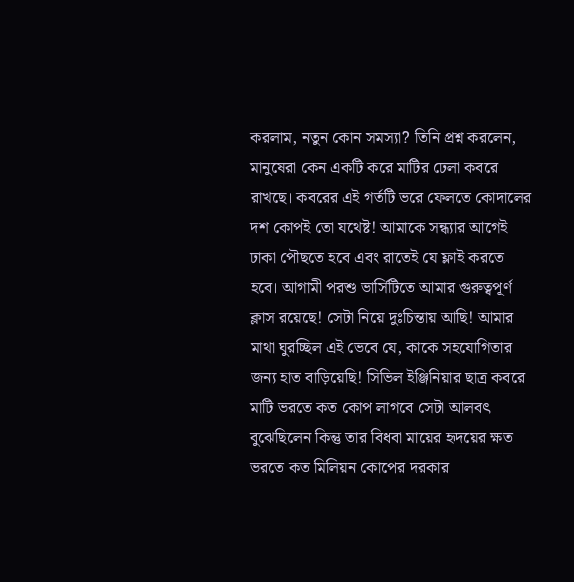করলাম, নতুন কোন সমস্যা? তিনি প্রশ্ন করলেন, মানুষেরা কেন একটি করে মাটির ঢেলা কবরে রাখছে। কবরের এই গর্তটি ভরে ফেলতে কোদালের দশ কোপই তো যথেষ্ট! আমাকে সন্ধ্যার আগেই ঢাকা পৌছতে হবে এবং রাতেই যে ফ্লাই করতে হবে। আগামী পরশু ভার্সিটিতে আমার গুরুত্বপূর্ণ ক্লাস রয়েছে! সেটা নিয়ে দুঃচিন্তায় আছি! আমার মাথা ঘুরচ্ছিল এই ভেবে যে, কাকে সহযোগিতার জন্য হাত বাড়িয়েছি! সিভিল ইঞ্জিনিয়ার ছাত্র কবরে মাটি ভরতে কত কোপ লাগবে সেটা আলবৎ বুঝেছিলেন কিন্তু তার বিধবা মায়ের হৃদয়ের ক্ষত ভরতে কত মিলিয়ন কোপের দরকার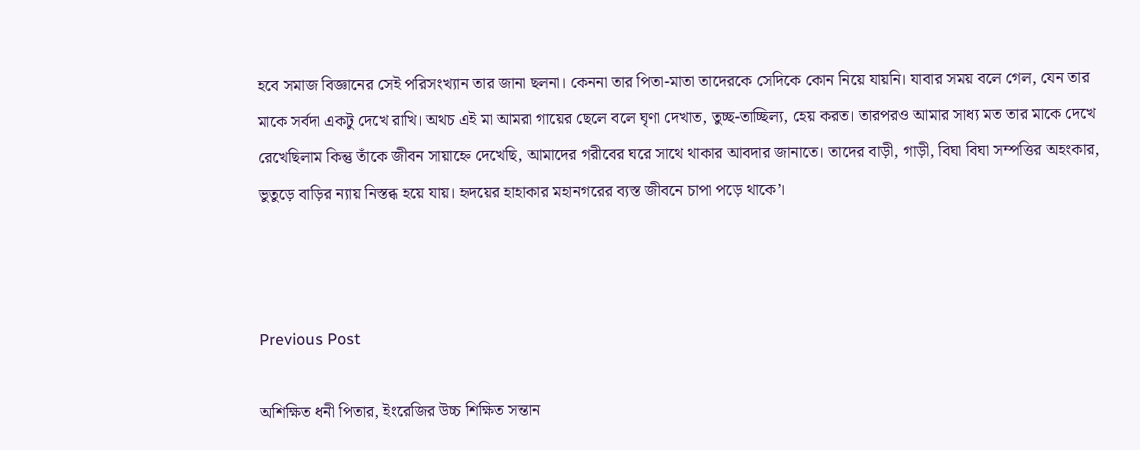হবে সমাজ বিজ্ঞানের সেই পরিসংখ্যান তার জানা ছলনা। কেননা তার পিতা-মাতা তাদেরকে সেদিকে কোন নিয়ে যায়নি। যাবার সময় বলে গেল, যেন তার মাকে সর্বদা একটু দেখে রাখি। অথচ এই মা আমরা গায়ের ছেলে বলে ঘৃণা দেখাত, তুচ্ছ-তাচ্ছিল্য, হেয় করত। তারপরও আমার সাধ্য মত তার মাকে দেখে রেখেছিলাম কিন্তু তাঁকে জীবন সায়াহ্নে দেখেছি, আমাদের গরীবের ঘরে সাথে থাকার আবদার জানাতে। তাদের বাড়ী, গাড়ী, বিঘা বিঘা সম্পত্তির অহংকার, ভুতুড়ে বাড়ির ন্যায় নিস্তব্ধ হয়ে যায়। হৃদয়ের হাহাকার মহানগরের ব্যস্ত জীবনে চাপা পড়ে থাকে’।



Previous Post

অশিক্ষিত ধনী পিতার, ইংরেজির উচ্চ শিক্ষিত সন্তান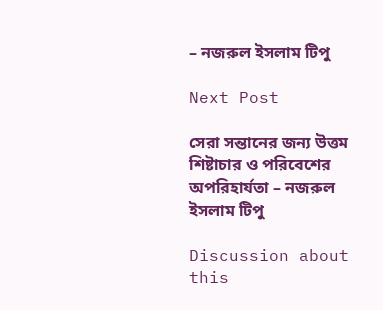– নজরুল ইসলাম টিপু

Next Post

সেরা সন্তানের জন্য উত্তম শিষ্টাচার ও পরিবেশের অপরিহার্যতা – নজরুল ইসলাম টিপু

Discussion about this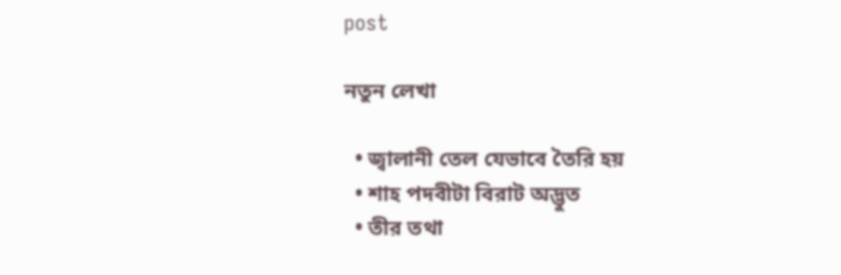post

নতুন লেখা

  • জ্বালানী তেল যেভাবে তৈরি হয়
  • শাহ পদবীটা বিরাট অদ্ভুত
  • তীর তথা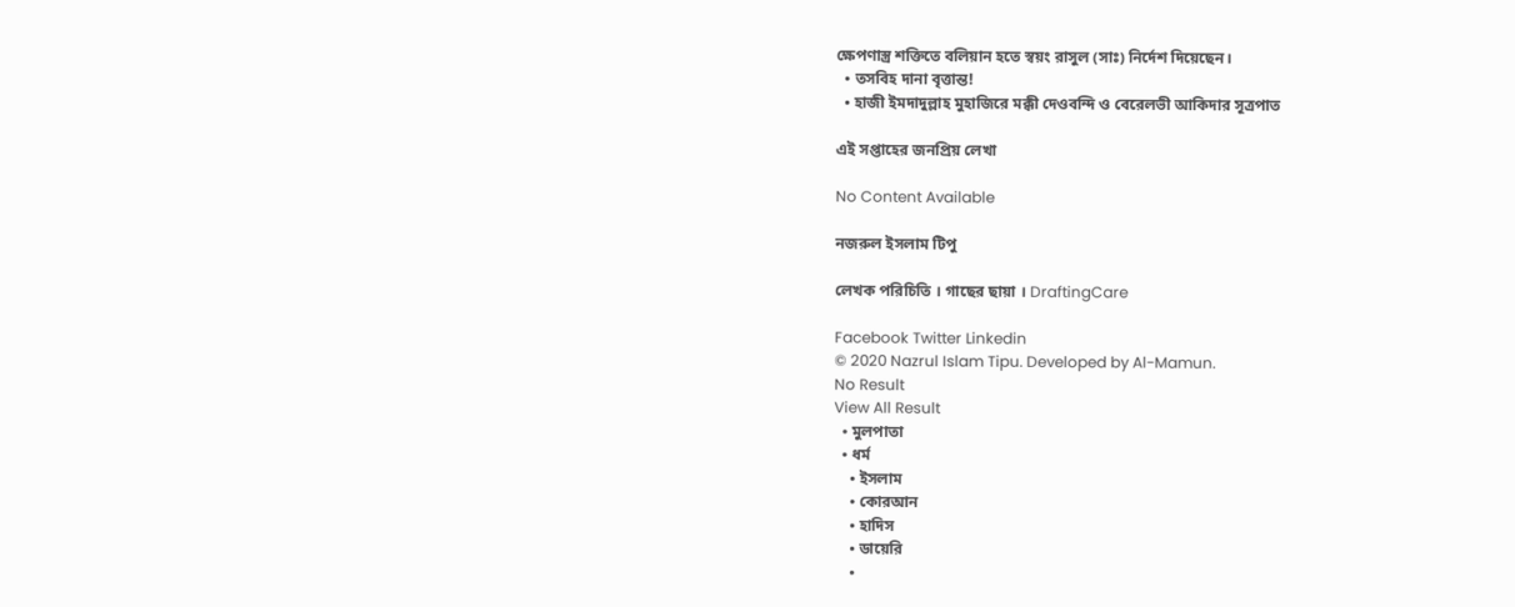ক্ষেপণাস্ত্র শক্তিতে বলিয়ান হতে স্বয়ং রাসুল (সাঃ) নির্দেশ দিয়েছেন।
  • তসবিহ দানা বৃত্তান্ত!
  • হাজী ইমদাদুল্লাহ মুহাজিরে মক্কী দেওবন্দি ও বেরেলভী আকিদার সূত্রপাত

এই সপ্তাহের জনপ্রিয় লেখা

No Content Available

নজরুল ইসলাম টিপু

লেখক পরিচিতি । গাছের ছায়া । DraftingCare

Facebook Twitter Linkedin
© 2020 Nazrul Islam Tipu. Developed by Al-Mamun.
No Result
View All Result
  • মুলপাতা
  • ধর্ম
    • ইসলাম
    • কোরআন
    • হাদিস
    • ডায়েরি
    •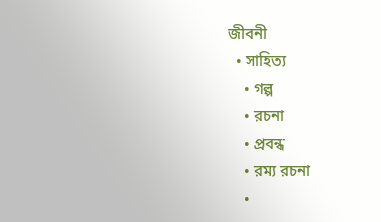জীবনী
  • সাহিত্য
    • গল্প
    • রচনা
    • প্রবন্ধ
    • রম্য রচনা
    •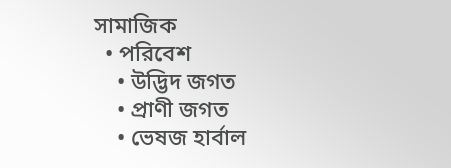সামাজিক
  • পরিবেশ
    • উদ্ভিদ জগত
    • প্রাণী জগত
    • ভেষজ হার্বাল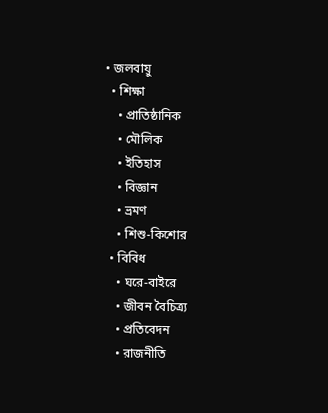• জলবায়ু
  • শিক্ষা
    • প্রাতিষ্ঠানিক
    • মৌলিক
    • ইতিহাস
    • বিজ্ঞান
    • ভ্রমণ
    • শিশু-কিশোর
  • বিবিধ
    • ঘরে-বাইরে
    • জীবন বৈচিত্র্য
    • প্রতিবেদন
    • রাজনীতি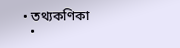• তথ্যকণিকা
  •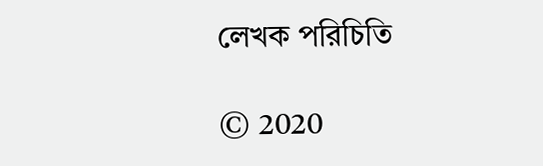লেখক পরিচিতি

© 2020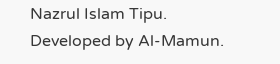Nazrul Islam Tipu. Developed by Al-Mamun.